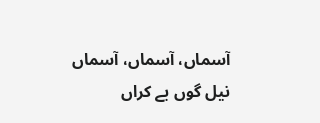آسماں، آسماں، آسماں
نیل گوں بے کراں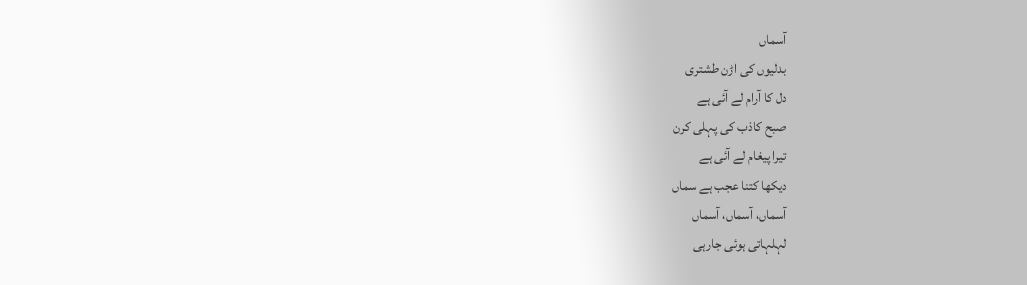آسماں
بدلیوں کی اڑن طشتری
دل کا آرام لے آئی ہے
صبح کاذب کی پہلی کرن
تیرا پیغام لے آئی ہے
دیکھا کتنا عجب ہے سماں
آسماں، آسماں، آسماں
لہلہاتی ہوئی جارہی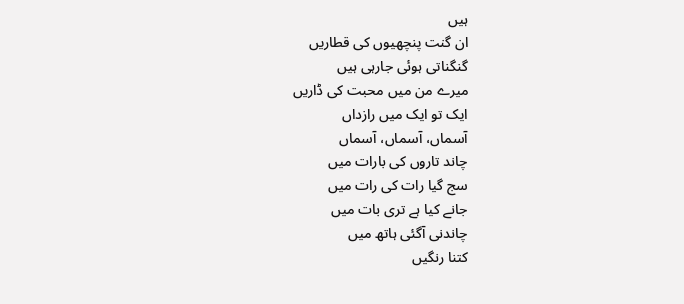ہیں
ان گنت پنچھیوں کی قطاریں
گنگناتی ہوئی جارہی ہیں
میرے من میں محبت کی ڈاریں
ایک تو ایک میں رازداں
آسماں، آسماں، آسماں
چاند تاروں کی بارات میں
سج گیا رات کی رات میں
جانے کیا ہے تری بات میں
چاندنی آگئی ہاتھ میں
کتنا رنگیں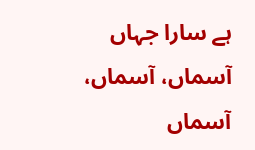ہے سارا جہاں
آسماں، آسماں، آسماں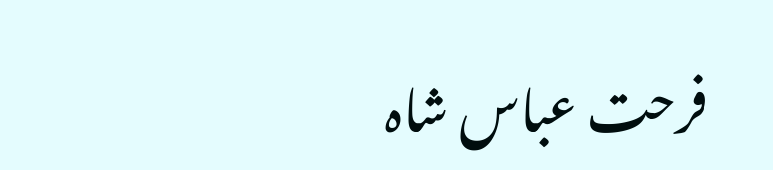فرحت عباس شاہ